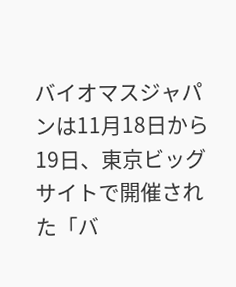バイオマスジャパンは11月18日から19日、東京ビッグサイトで開催された「バ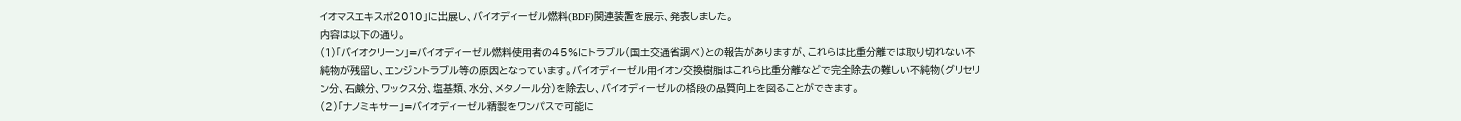イオマスエキスポ2010」に出展し、バイオディーゼル燃料(BDF)関連装置を展示、発表しました。
内容は以下の通り。
(1)「バイオクリーン」=バイオディーゼル燃料使用者の45%にトラブル(国土交通省調べ)との報告がありますが、これらは比重分離では取り切れない不純物が残留し、エンジントラブル等の原因となっています。バイオディーゼル用イオン交換樹脂はこれら比重分離などで完全除去の難しい不純物(グリセリン分、石鹸分、ワックス分、塩基類、水分、メタノール分)を除去し、バイオディーゼルの格段の品質向上を図ることができます。
(2)「ナノミキサー」=バイオディーゼル精製をワンパスで可能に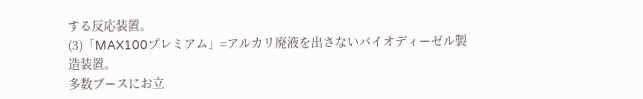する反応装置。
(3)「MAX100プレミアム」=アルカリ廃液を出さないバイオディーゼル製造装置。
多数ブースにお立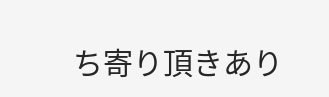ち寄り頂きあり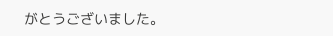がとうございました。